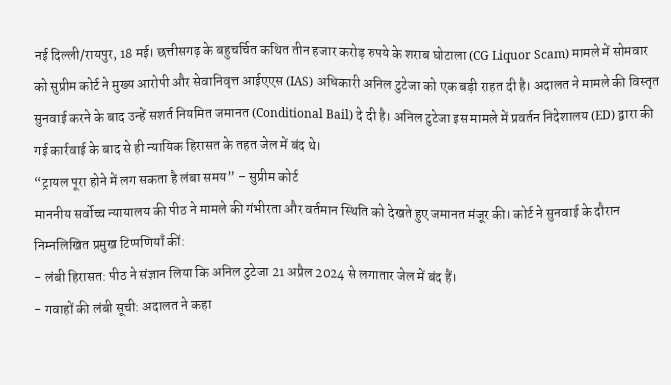नई दिल्ली/रायपुर, 18 मई। छत्तीसगढ़ के बहुचर्चित कथित तीन हजार करोड़ रुपये के शराब घोटाला (CG Liquor Scam) मामले में सोमवार को सुप्रीम कोर्ट ने मुख्य आरोपी और सेवानिवृत्त आईएएस (IAS) अधिकारी अनिल टुटेजा को एक बड़ी राहत दी है। अदालत ने मामले की विस्तृत सुनवाई करने के बाद उन्हें सशर्त नियमित जमानत (Conditional Bail) दे दी है। अनिल टुटेजा इस मामले में प्रवर्तन निदेशालय (ED) द्वारा की गई कार्रवाई के बाद से ही न्यायिक हिरासत के तहत जेल में बंद थे।
“ट्रायल पूरा होने में लग सकता है लंबा समय” – सुप्रीम कोर्ट
माननीय सर्वोच्च न्यायालय की पीठ ने मामले की गंभीरता और वर्तमान स्थिति को देखते हुए जमानत मंजूर की। कोर्ट ने सुनवाई के दौरान निम्नलिखित प्रमुख टिप्पणियाँ कीं:
- लंबी हिरासत: पीठ ने संज्ञान लिया कि अनिल टुटेजा 21 अप्रैल 2024 से लगातार जेल में बंद हैं।
- गवाहों की लंबी सूची: अदालत ने कहा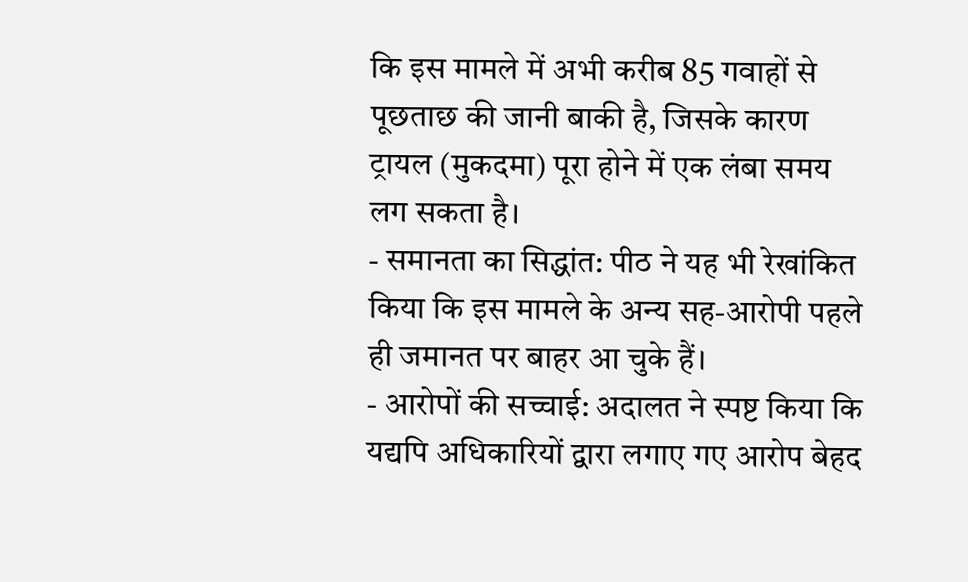कि इस मामले में अभी करीब 85 गवाहों से पूछताछ की जानी बाकी है, जिसके कारण ट्रायल (मुकदमा) पूरा होने में एक लंबा समय लग सकता है।
- समानता का सिद्धांत: पीठ ने यह भी रेखांकित किया कि इस मामले के अन्य सह-आरोपी पहले ही जमानत पर बाहर आ चुके हैं।
- आरोपों की सच्चाई: अदालत ने स्पष्ट किया कि यद्यपि अधिकारियों द्वारा लगाए गए आरोप बेहद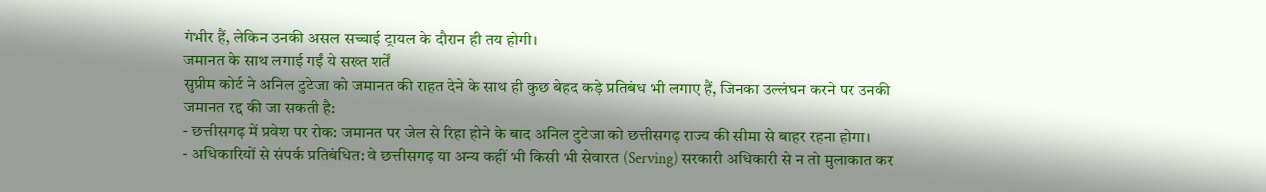गंभीर हैं, लेकिन उनकी असल सच्चाई ट्रायल के दौरान ही तय होगी।
जमानत के साथ लगाई गईं ये सख्त शर्तें
सुप्रीम कोर्ट ने अनिल टुटेजा को जमानत की राहत देने के साथ ही कुछ बेहद कड़े प्रतिबंध भी लगाए हैं, जिनका उल्लंघन करने पर उनकी जमानत रद्द की जा सकती है:
- छत्तीसगढ़ में प्रवेश पर रोक: जमानत पर जेल से रिहा होने के बाद अनिल टुटेजा को छत्तीसगढ़ राज्य की सीमा से बाहर रहना होगा।
- अधिकारियों से संपर्क प्रतिबंधित: वे छत्तीसगढ़ या अन्य कहीं भी किसी भी सेवारत (Serving) सरकारी अधिकारी से न तो मुलाकात कर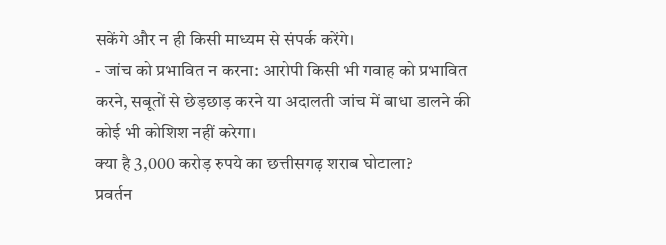सकेंगे और न ही किसी माध्यम से संपर्क करेंगे।
- जांच को प्रभावित न करना: आरोपी किसी भी गवाह को प्रभावित करने, सबूतों से छेड़छाड़ करने या अदालती जांच में बाधा डालने की कोई भी कोशिश नहीं करेगा।
क्या है 3,000 करोड़ रुपये का छत्तीसगढ़ शराब घोटाला?
प्रवर्तन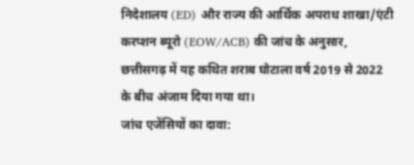निदेशालय (ED) और राज्य की आर्थिक अपराध शाखा/एंटी करप्शन ब्यूरो (EOW/ACB) की जांच के अनुसार, छत्तीसगढ़ में यह कथित शराब घोटाला वर्ष 2019 से 2022 के बीच अंजाम दिया गया था।
जांच एजेंसियों का दावा: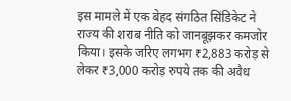इस मामले में एक बेहद संगठित सिंडिकेट ने राज्य की शराब नीति को जानबूझकर कमजोर किया। इसके जरिए लगभग ₹2,883 करोड़ से लेकर ₹3,000 करोड़ रुपये तक की अवैध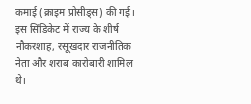कमाई (क्राइम प्रोसीड्स) की गई। इस सिंडिकेट में राज्य के शीर्ष नौकरशाह, रसूखदार राजनीतिक नेता और शराब कारोबारी शामिल थे।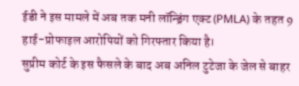ईडी ने इस मामले में अब तक मनी लॉन्ड्रिंग एक्ट (PMLA) के तहत 9 हाई-प्रोफाइल आरोपियों को गिरफ्तार किया है।
सुप्रीम कोर्ट के इस फैसले के बाद अब अनिल टुटेजा के जेल से बाहर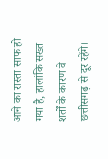आने का रास्ता साफ हो गया है, हालांकि सख्त शर्तों के कारण वे छत्तीसगढ़ से दूर रहेंगे।